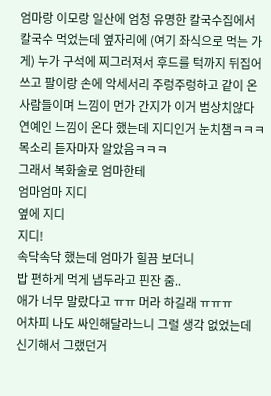엄마랑 이모랑 일산에 엄청 유명한 칼국수집에서 칼국수 먹었는데 옆자리에 (여기 좌식으로 먹는 가게) 누가 구석에 찌그러져서 후드를 턱까지 뒤집어쓰고 팔이랑 손에 악세서리 주렁주렁하고 같이 온 사람들이며 느낌이 먼가 간지가 이거 범상치않다 연예인 느낌이 온다 했는데 지디인거 눈치챔ㅋㅋㅋ 목소리 듣자마자 알았음ㅋㅋㅋ
그래서 복화술로 엄마한테
엄마엄마 지디
옆에 지디
지디!
속닥속닥 했는데 엄마가 힐끔 보더니
밥 편하게 먹게 냅두라고 핀잔 줌..
애가 너무 말랐다고 ㅠㅠ 머라 하길래 ㅠㅠㅠ
어차피 나도 싸인해달라느니 그럴 생각 없었는데
신기해서 그랬던거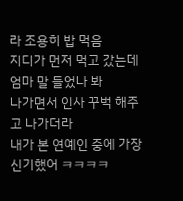라 조용히 밥 먹음
지디가 먼저 먹고 갔는데 엄마 말 들었나 봐
나가면서 인사 꾸벅 해주고 나가더라
내가 본 연예인 중에 가장 신기했어 ㅋㅋㅋㅋ